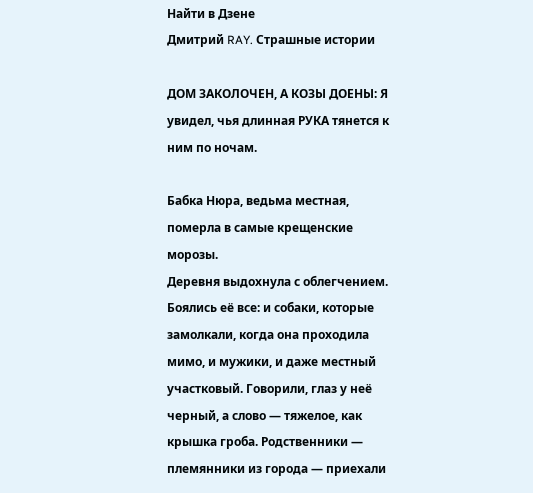Найти в Дзене
Дмитрий RAY. Страшные истории

ДОМ ЗАКОЛОЧЕН, А КОЗЫ ДОЕНЫ: Я увидел, чья длинная РУКА тянется к ним по ночам.

Бабка Нюра, ведьма местная, померла в самые крещенские морозы.
Деревня выдохнула с облегчением. Боялись её все: и собаки, которые замолкали, когда она проходила мимо, и мужики, и даже местный участковый. Говорили, глаз у неё черный, а слово — тяжелое, как крышка гроба. Родственники — племянники из города — приехали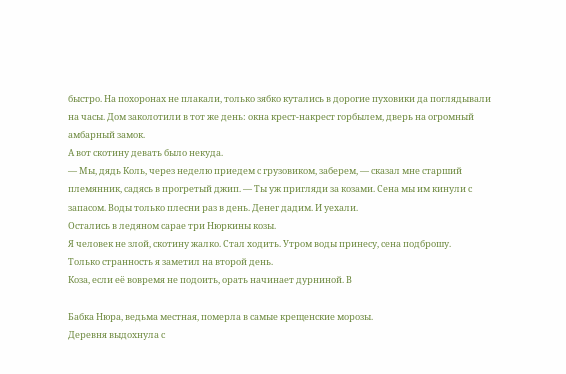быстро. На похоронах не плакали, только зябко кутались в дорогие пуховики да поглядывали на часы. Дом заколотили в тот же день: окна крест-накрест горбылем, дверь на огромный амбарный замок.
А вот скотину девать было некуда.
— Мы, дядь Коль, через неделю приедем с грузовиком, заберем, — сказал мне старший племянник, садясь в прогретый джип. — Ты уж пригляди за козами. Сена мы им кинули с запасом. Воды только плесни раз в день. Денег дадим. И уехали.
Остались в ледяном сарае три Нюркины козы.
Я человек не злой, скотину жалко. Стал ходить. Утром воды принесу, сена подброшу.
Только странность я заметил на второй день.
Коза, если её вовремя не подоить, орать начинает дурниной. В

Бабка Нюра, ведьма местная, померла в самые крещенские морозы.
Деревня выдохнула с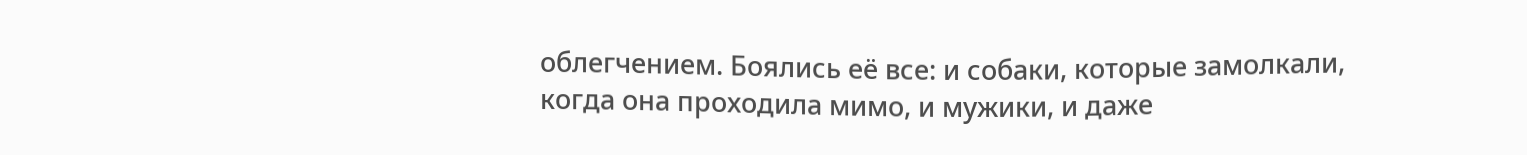облегчением. Боялись её все: и собаки, которые замолкали, когда она проходила мимо, и мужики, и даже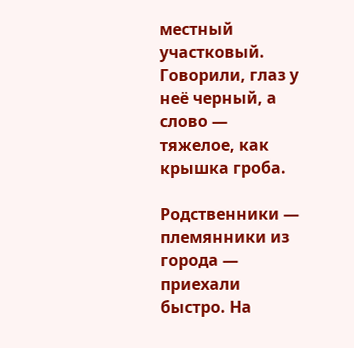местный участковый. Говорили, глаз у неё черный, а слово — тяжелое, как крышка гроба.

Родственники — племянники из города — приехали быстро. На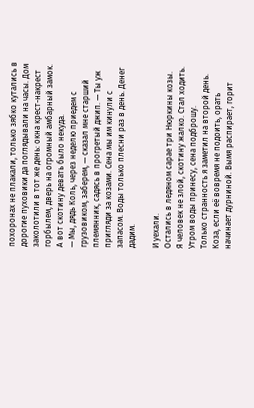похоронах не плакали, только зябко кутались в дорогие пуховики да поглядывали на часы. Дом заколотили в тот же день: окна крест-накрест горбылем, дверь на огромный амбарный замок.
А вот скотину девать было некуда.
— Мы, дядь Коль, через неделю приедем с грузовиком, заберем, — сказал мне старший племянник, садясь в прогретый джип. — Ты уж пригляди за козами. Сена мы им кинули с запасом. Воды только плесни раз в день. Денег дадим.

И уехали.
Остались в ледяном сарае три Нюркины козы.
Я человек не злой, скотину жалко. Стал ходить. Утром воды принесу, сена подброшу.
Только странность я заметил на второй день.
Коза, если её вовремя не подоить, орать начинает дурниной. Вымя распирает, горит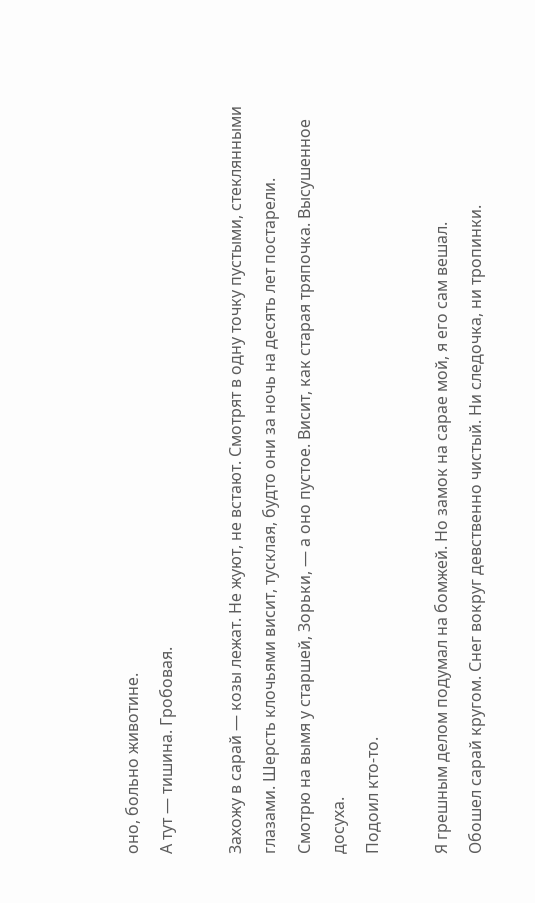оно, больно животине.
А тут — тишина. Гробовая.

Захожу в сарай — козы лежат. Не жуют, не встают. Смотрят в одну точку пустыми, стеклянными глазами. Шерсть клочьями висит, тусклая, будто они за ночь на десять лет постарели.
Смотрю на вымя у старшей, Зорьки, — а оно пустое. Висит, как старая тряпочка. Высушенное досуха.
Подоил кто-то.

Я грешным делом подумал на бомжей. Но замок на сарае мой, я его сам вешал.
Обошел сарай кругом. Снег вокруг девственно чистый. Ни следочка, ни тропинки.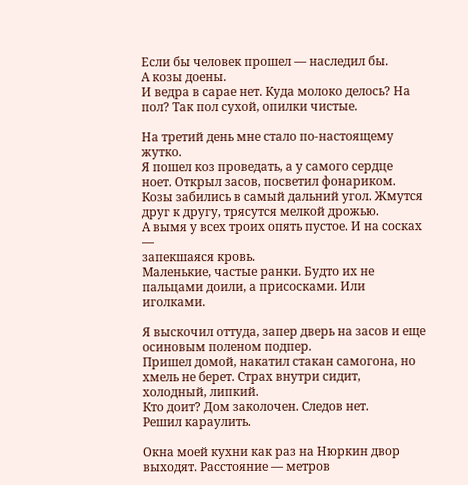Если бы человек прошел — наследил бы.
А козы доены.
И ведра в сарае нет. Куда молоко делось? На пол? Так пол сухой, опилки чистые.

На третий день мне стало по-настоящему жутко.
Я пошел коз проведать, а у самого сердце ноет. Открыл засов, посветил фонариком.
Козы забились в самый дальний угол. Жмутся друг к другу, трясутся мелкой дрожью.
А вымя у всех троих опять пустое. И на сосках —
запекшаяся кровь.
Маленькие, частые ранки. Будто их не пальцами доили, а присосками. Или иголками.

Я выскочил оттуда, запер дверь на засов и еще осиновым поленом подпер.
Пришел домой, накатил стакан самогона, но хмель не берет. Страх внутри сидит, холодный, липкий.
Кто доит? Дом заколочен. Следов нет.
Решил караулить.

Окна моей кухни как раз на Нюркин двор выходят. Расстояние — метров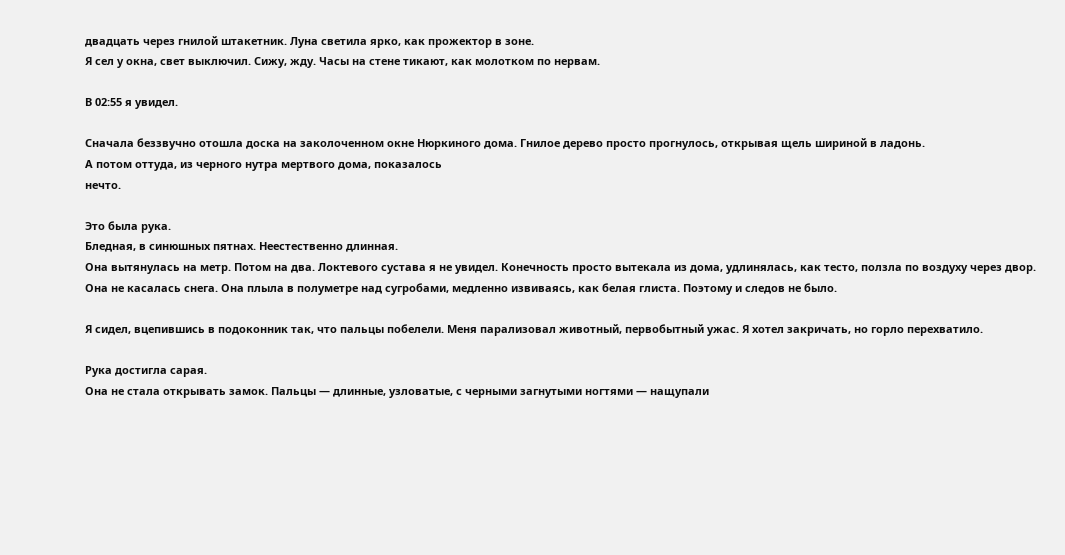двадцать через гнилой штакетник. Луна светила ярко, как прожектор в зоне.
Я сел у окна, свет выключил. Сижу, жду. Часы на стене тикают, как молотком по нервам.

В 02:55 я увидел.

Сначала беззвучно отошла доска на заколоченном окне Нюркиного дома. Гнилое дерево просто прогнулось, открывая щель шириной в ладонь.
А потом оттуда, из черного нутра мертвого дома, показалось
нечто.

Это была рука.
Бледная, в синюшных пятнах. Неестественно длинная.
Она вытянулась на метр. Потом на два. Локтевого сустава я не увидел. Конечность просто вытекала из дома, удлинялась, как тесто, ползла по воздуху через двор.
Она не касалась снега. Она плыла в полуметре над сугробами, медленно извиваясь, как белая глиста. Поэтому и следов не было.

Я сидел, вцепившись в подоконник так, что пальцы побелели. Меня парализовал животный, первобытный ужас. Я хотел закричать, но горло перехватило.

Рука достигла сарая.
Она не стала открывать замок. Пальцы — длинные, узловатые, с черными загнутыми ногтями — нащупали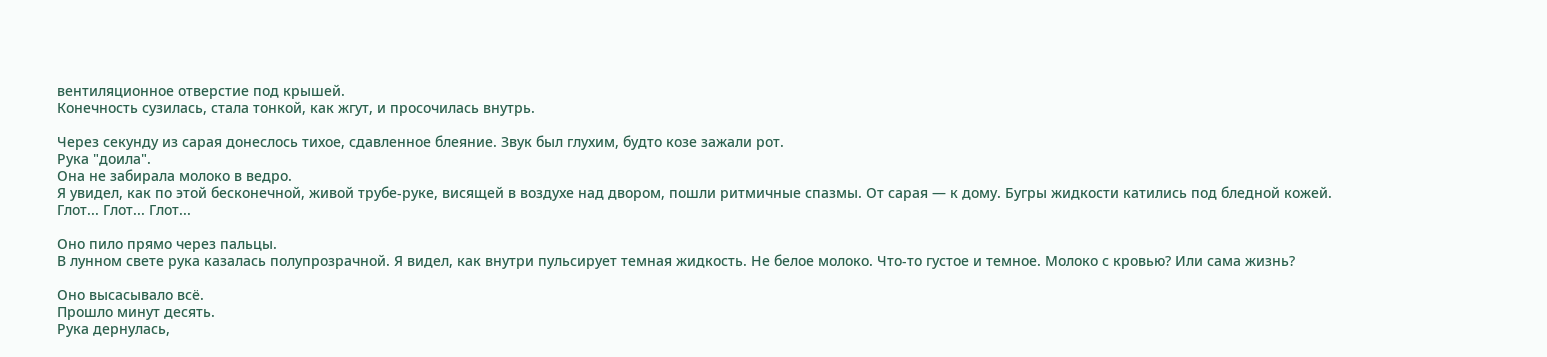вентиляционное отверстие под крышей.
Конечность сузилась, стала тонкой, как жгут, и просочилась внутрь.

Через секунду из сарая донеслось тихое, сдавленное блеяние. Звук был глухим, будто козе зажали рот.
Рука "доила".
Она не забирала молоко в ведро.
Я увидел, как по этой бесконечной, живой трубе-руке, висящей в воздухе над двором, пошли ритмичные спазмы. От сарая — к дому. Бугры жидкости катились под бледной кожей.
Глот... Глот... Глот...

Оно пило прямо через пальцы.
В лунном свете рука казалась полупрозрачной. Я видел, как внутри пульсирует темная жидкость. Не белое молоко. Что-то густое и темное. Молоко с кровью? Или сама жизнь?

Оно высасывало всё.
Прошло минут десять.
Рука дернулась,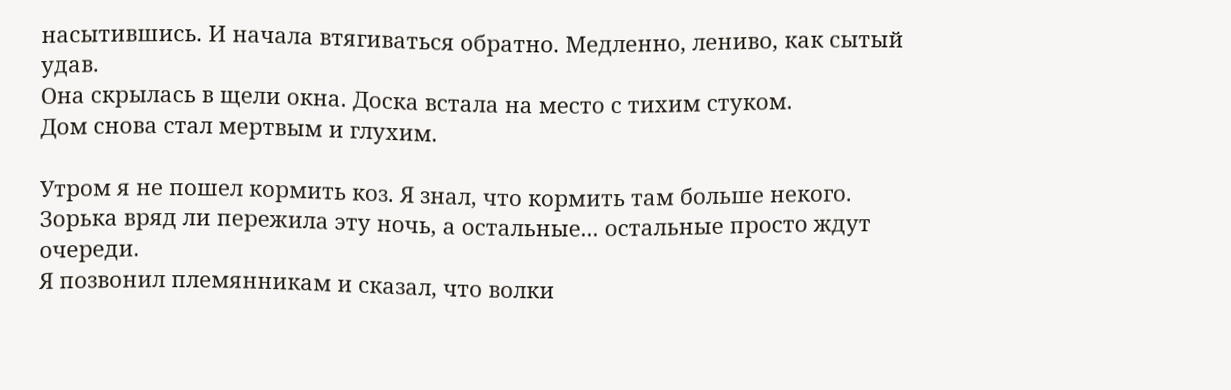насытившись. И начала втягиваться обратно. Медленно, лениво, как сытый удав.
Она скрылась в щели окна. Доска встала на место с тихим стуком.
Дом снова стал мертвым и глухим.

Утром я не пошел кормить коз. Я знал, что кормить там больше некого. Зорька вряд ли пережила эту ночь, а остальные... остальные просто ждут очереди.
Я позвонил племянникам и сказал, что волки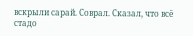вскрыли сарай. Соврал. Сказал, что всё стадо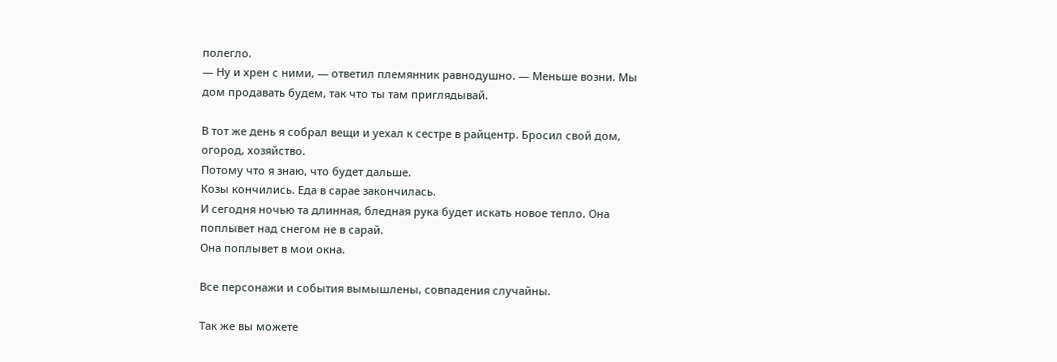полегло.
— Ну и хрен с ними, — ответил племянник равнодушно. — Меньше возни. Мы дом продавать будем, так что ты там приглядывай.

В тот же день я собрал вещи и уехал к сестре в райцентр. Бросил свой дом, огород, хозяйство.
Потому что я знаю, что будет дальше.
Козы кончились. Еда в сарае закончилась.
И сегодня ночью та длинная, бледная рука будет искать новое тепло. Она поплывет над снегом не в сарай.
Она поплывет в мои окна.

Все персонажи и события вымышлены, совпадения случайны.

Так же вы можете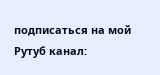подписаться на мой Рутуб канал: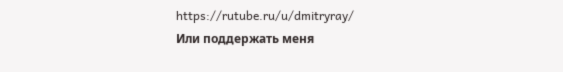https://rutube.ru/u/dmitryray/
Или поддержать меня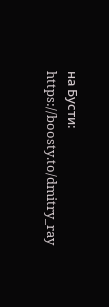на Бусти:
https://boosty.to/dmitry_ray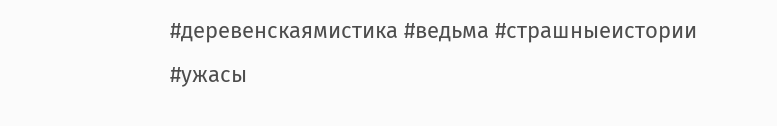#деревенскаямистика #ведьма #страшныеистории #ужасы